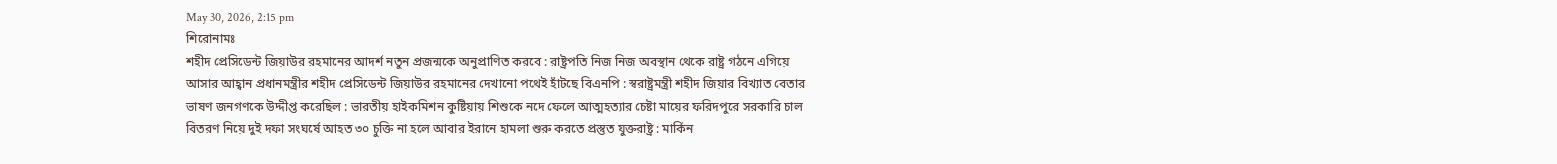May 30, 2026, 2:15 pm
শিরোনামঃ
শহীদ প্রেসিডেন্ট জিয়াউর রহমানের আদর্শ নতুন প্রজন্মকে অনুপ্রাণিত করবে : রাষ্ট্রপতি নিজ নিজ অবস্থান থেকে রাষ্ট্র গঠনে এগিয়ে আসার আহ্বান প্রধানমন্ত্রীর শহীদ প্রেসিডেন্ট জিয়াউর রহমানের দেখানো পথেই হাঁটছে বিএনপি : স্বরাষ্ট্রমন্ত্রী শহীদ জিয়ার বিখ্যাত বেতার ভাষণ জনগণকে উদ্দীপ্ত করেছিল : ভারতীয় হাইকমিশন কুষ্টিয়ায় শিশুকে নদে ফেলে আত্মহত্যার চেষ্টা মায়ের ফরিদপুরে সরকারি চাল বিতরণ নিয়ে দুই দফা সংঘর্ষে আহত ৩০ চুক্তি না হলে আবার ইরানে হামলা শুরু করতে প্রস্তুত যুক্তরাষ্ট্র : মার্কিন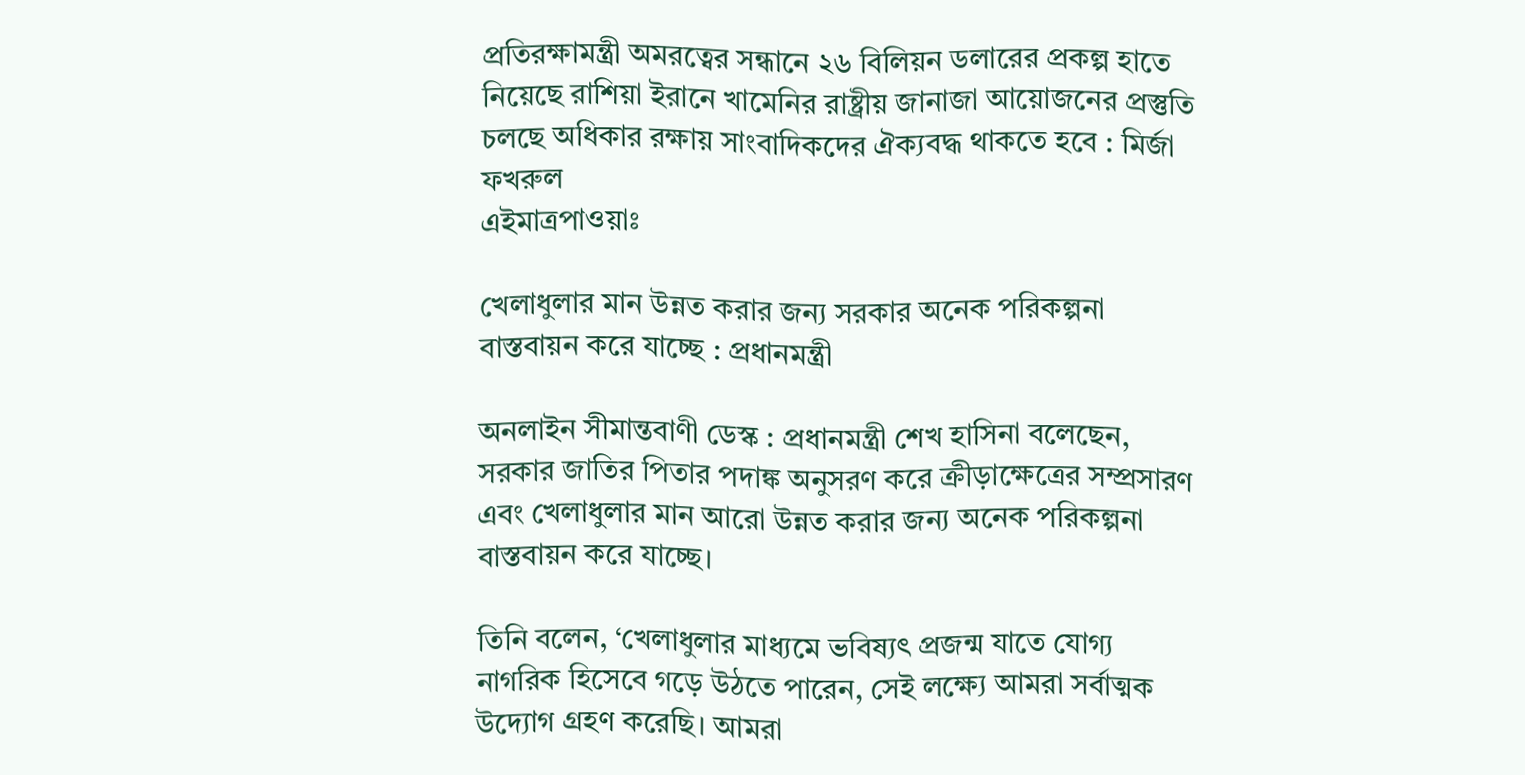প্রতিরক্ষামন্ত্রী অমরত্বের সন্ধানে ২৬ বিলিয়ন ডলারের প্রকল্প হাতে নিয়েছে রাশিয়া ইরানে খামেনির রাষ্ট্রীয় জানাজা আয়োজনের প্রস্তুতি চলছে অধিকার রক্ষায় সাংবাদিকদের ঐক্যবদ্ধ থাকতে হবে : মির্জা ফখরুল
এইমাত্রপাওয়াঃ

খেলাধুলার মান উন্নত করার জন্য সরকার অনেক পরিকল্পনা বাস্তবায়ন করে যাচ্ছে : প্রধানমন্ত্রী

অনলাইন সীমান্তবাণী ডেস্ক : প্রধানমন্ত্রী শেখ হাসিনা বলেছেন, সরকার জাতির পিতার পদাঙ্ক অনুসরণ করে ক্রীড়াক্ষেত্রের সম্প্রসারণ এবং খেলাধুলার মান আরো উন্নত করার জন্য অনেক পরিকল্পনা বাস্তবায়ন করে যাচ্ছে।

তিনি বলেন, ‘খেলাধুলার মাধ্যমে ভবিষ্যৎ প্রজন্ম যাতে যোগ্য নাগরিক হিসেবে গড়ে উঠতে পারেন, সেই লক্ষ্যে আমরা সর্বাত্মক উদ্যোগ গ্রহণ করেছি। আমরা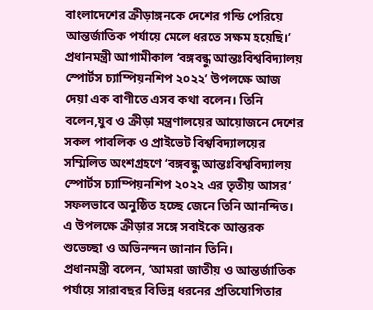বাংলাদেশের ক্রীড়াঙ্গনকে দেশের গন্ডি পেরিয়ে আন্তর্জাতিক পর্যায়ে মেলে ধরতে সক্ষম হয়েছি।’
প্রধানমন্ত্রী আগামীকাল ‘বঙ্গবন্ধু আন্তঃবিশ্ববিদ্যালয় স্পোর্টস চ্যাম্পিয়নশিপ ২০২২’ উপলক্ষে আজ দেয়া এক বাণীতে এসব কথা বলেন। তিনি বলেন,যুব ও ক্রীড়া মন্ত্রণালয়ের আয়োজনে দেশের সকল পাবলিক ও প্রাইভেট বিশ্ববিদ্যালয়ের সম্মিলিত অংশগ্রহণে ‘বঙ্গবন্ধু আন্তঃবিশ্ববিদ্যালয় স্পোর্টস চ্যাম্পিয়নশিপ ২০২২ এর তৃতীয় আসর’ সফলভাবে অনুষ্ঠিত হচ্ছে জেনে তিনি আনন্দিত। এ উপলক্ষে ক্রীড়ার সঙ্গে সবাইকে আন্তরক শুভেচ্ছা ও অভিনন্দন জানান তিনি।
প্রধানমন্ত্রী বলেন, ‘আমরা জাতীয় ও আন্তর্জাতিক পর্যায়ে সারাবছর বিভিন্ন ধরনের প্রতিযোগিতার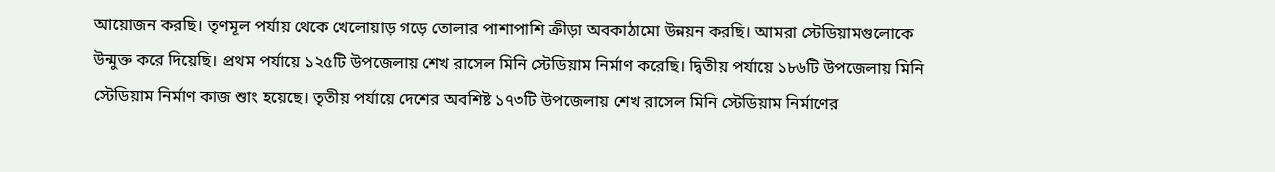আয়োজন করছি। তৃণমূল পর্যায় থেকে খেলোয়াড় গড়ে তোলার পাশাপাশি ক্রীড়া অবকাঠামো উন্নয়ন করছি। আমরা স্টেডিয়ামগুলোকে উন্মুক্ত করে দিয়েছি। প্রথম পর্যায়ে ১২৫টি উপজেলায় শেখ রাসেল মিনি স্টেডিয়াম নির্মাণ করেছি। দ্বিতীয় পর্যায়ে ১৮৬টি উপজেলায় মিনি স্টেডিয়াম নির্মাণ কাজ শুাং হয়েছে। তৃতীয় পর্যায়ে দেশের অবশিষ্ট ১৭৩টি উপজেলায় শেখ রাসেল মিনি স্টেডিয়াম নির্মাণের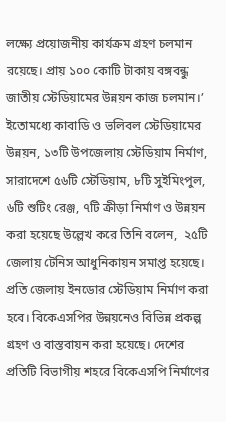লক্ষ্যে প্রয়োজনীয় কার্যক্রম গ্রহণ চলমান রয়েছে। প্রায় ১০০ কোটি টাকায় বঙ্গবন্ধু জাতীয় স্টেডিয়ামের উন্নয়ন কাজ চলমান।’
ইতোমধ্যে কাবাডি ও ভলিবল স্টেডিয়ামের উন্নয়ন, ১৩টি উপজেলায় স্টেডিয়াম নির্মাণ, সারাদেশে ৫৬টি স্টেডিয়াম, ৮টি সুইমিংপুল, ৬টি শুটিং রেঞ্জ, ৭টি ক্রীড়া নির্মাণ ও উন্নয়ন করা হয়েছে উল্লেখ করে তিনি বলেন,  ২৫টি জেলায় টেনিস আধুনিকায়ন সমাপ্ত হয়েছে। প্রতি জেলায় ইনডোর স্টেডিয়াম নির্মাণ করা হবে। বিকেএসপির উন্নয়নেও বিভিন্ন প্রকল্প গ্রহণ ও বাস্তবায়ন করা হয়েছে। দেশের প্রতিটি বিভাগীয় শহরে বিকেএসপি নির্মাণের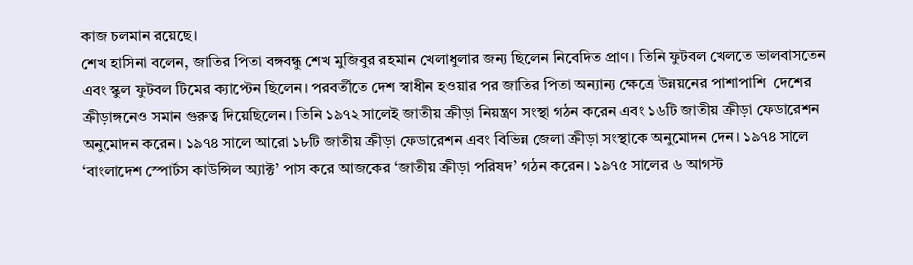কাজ চলমান রয়েছে।
শেখ হাসিনা বলেন, জাতির পিতা বঙ্গবন্ধু শেখ মুজিবুর রহমান খেলাধুলার জন্য ছিলেন নিবেদিত প্রাণ। তিনি ফুটবল খেলতে ভালবাসতেন এবং স্কুল ফুটবল টিমের ক্যাপ্টেন ছিলেন। পরবর্তীতে দেশ স্বাধীন হওয়ার পর জাতির পিতা অন্যান্য ক্ষেত্রে উন্নয়নের পাশাপাশি  দেশের ক্রীড়াঙ্গনেও সমান গুরুত্ব দিয়েছিলেন। তিনি ১৯৭২ সালেই জাতীয় ক্রীড়া নিয়ন্ত্রণ সংস্থা গঠন করেন এবং ১৬টি জাতীয় ক্রীড়া ফেডারেশন অনুমোদন করেন। ১৯৭৪ সালে আরো ১৮টি জাতীয় ক্রীড়া ফেডারেশন এবং বিভিন্ন জেলা ক্রীড়া সংস্থাকে অনুমোদন দেন। ১৯৭৪ সালে ‘বাংলাদেশ স্পোর্টস কাউন্সিল অ্যাক্ট’ পাস করে আজকের ‘জাতীয় ক্রীড়া পরিষদ’ গঠন করেন। ১৯৭৫ সালের ৬ আগস্ট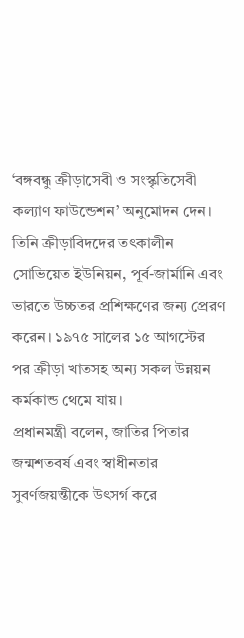‘বঙ্গবন্ধু ক্রীড়াসেবী ও সংস্কৃতিসেবী কল্যাণ ফাউন্ডেশন’ অনুমোদন দেন। তিনি ক্রীড়াবিদদের তৎকালীন সোভিয়েত ইউনিয়ন, পূর্ব-জার্মানি এবং ভারতে উচ্চতর প্রশিক্ষণের জন্য প্রেরণ করেন। ১৯৭৫ সালের ১৫ আগস্টের পর ক্রীড়া খাতসহ অন্য সকল উন্নয়ন কর্মকান্ড থেমে যায়।
প্রধানমন্ত্রী বলেন, জাতির পিতার জন্মশতবর্ষ এবং স্বাধীনতার সুবর্ণজয়ন্তীকে উৎসর্গ করে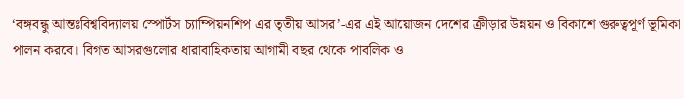‘বঙ্গবন্ধু আন্তঃবিশ্ববিদ্যালয় স্পোর্টস চ্যাম্পিয়নশিপ এর তৃতীয় আসর’-এর এই আয়োজন দেশের ক্রীড়ার উন্নয়ন ও বিকাশে গুরুত্বপূর্ণ ভূমিকা পালন করবে। বিগত আসরগুলোর ধারাবাহিকতায় আগামী বছর থেকে পাবলিক ও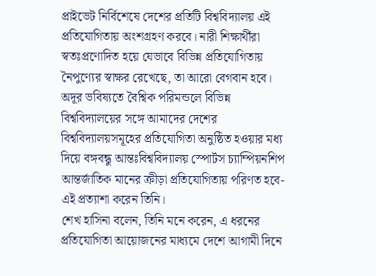প্রাইভেট নির্বিশেষে দেশের প্রতিটি বিশ্ববিদ্যালয় এই প্রতিযোগিতায় অংশগ্রহণ করবে। নারী শিক্ষার্থীরা স্বতঃপ্রণোদিত হয়ে যেভাবে বিভিন্ন প্রতিযোগিতায় নৈপুণ্যের স্বাক্ষর রেখেছে, তা আরো বেগবান হবে। অদূর ভবিষ্যতে বৈশ্বিক পরিমন্ডলে বিভিন্ন বিশ্ববিদ্যালয়ের সঙ্গে আমাদের দেশের বিশ্ববিদ্যালয়সমূহের প্রতিযোগিতা অনুষ্ঠিত হওয়ার মধ্য দিয়ে বঙ্গবন্ধু আন্তঃবিশ্ববিদ্যালয় স্পোর্টস চ্যাম্পিয়নশিপ আন্তর্জাতিক মানের ক্রীড়া প্রতিযোগিতায় পরিণত হবে- এই প্রত্যাশা করেন তিনি।
শেখ হাসিনা বলেন, তিনি মনে করেন, এ ধরনের প্রতিযোগিতা আয়োজনের মাধ্যমে দেশে আগামী দিনে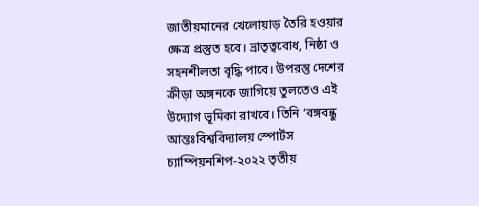জাতীয়মানের খেলোয়াড় তৈরি হওয়ার ক্ষেত্র প্রস্তুত হবে। ভ্রাতৃত্ববোধ, নিষ্ঠা ও সহনশীলতা বৃদ্ধি পাবে। উপরন্তু দেশের ক্রীড়া অঙ্গনকে জাগিয়ে তুলতেও এই উদ্যোগ ভূমিকা রাখবে। তিনি ‘বঙ্গবন্ধু আন্তঃবিশ্ববিদ্যালয় স্পোর্টস চ্যাম্পিয়নশিপ-২০২২ তৃতীয়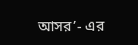আসর’- এর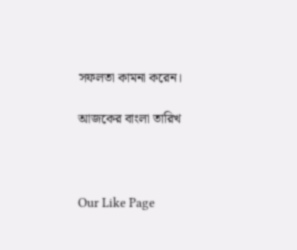সফলতা কামনা করেন।

আজকের বাংলা তারিখ



Our Like Page